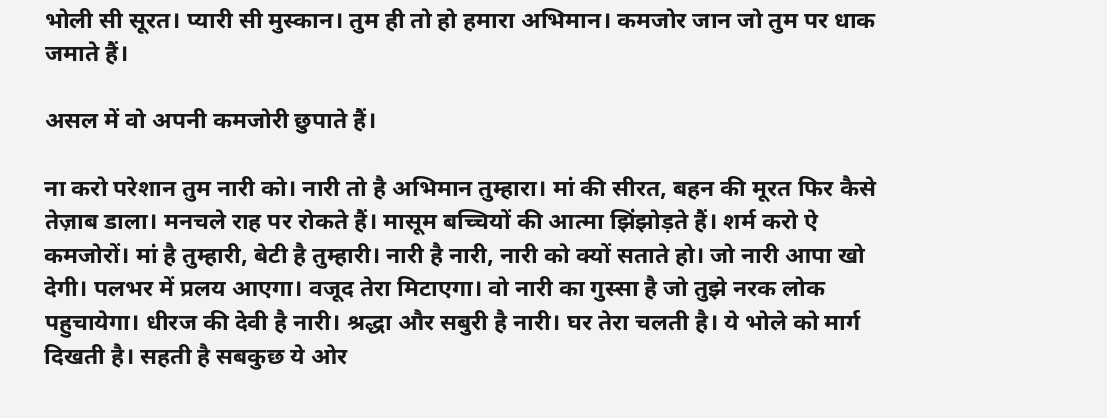भोली सी सूरत। प्यारी सी मुस्कान। तुम ही तो हो हमारा अभिमान। कमजोर जान जो तुम पर धाक जमाते हैं।

असल में वो अपनी कमजोरी छुपाते हैं।

ना करो परेशान तुम नारी को। नारी तो है अभिमान तुम्हारा। मां की सीरत, बहन की मूरत फिर कैसे तेज़ाब डाला। मनचले राह पर रोकते हैं। मासूम बच्चियों की आत्मा झिंझोड़ते हैं। शर्म करो ऐ कमजोरों। मां है तुम्हारी, बेटी है तुम्हारी। नारी है नारी, नारी को क्यों सताते हो। जो नारी आपा खो देगी। पलभर में प्रलय आएगा। वजूद तेरा मिटाएगा। वो नारी का गुस्सा है जो तुझे नरक लोक पहुचायेगा। धीरज की देवी है नारी। श्रद्धा और सबुरी है नारी। घर तेरा चलती है। ये भोले को मार्ग दिखती है। सहती है सबकुछ ये ओर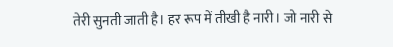तेरी सुनती जाती है। हर रूप में तीखी है नारी। जो नारी से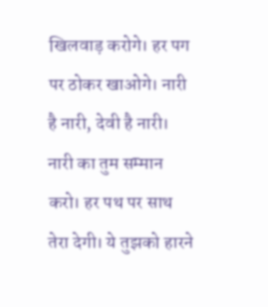खिलवाड़ करोगे। हर पग पर ठोकर खाओगे। नारी है नारी, देवी है नारी। नारी का तुम सम्मान करो। हर पथ पर साथ तेरा देगी। ये तुझको हारने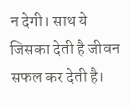न देगी। साथ ये जिसका देती है जीवन सफल कर देती है।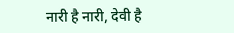नारी है नारी, देवी है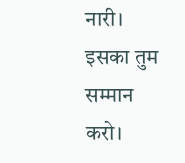नारी। इसका तुम सम्मान करो।